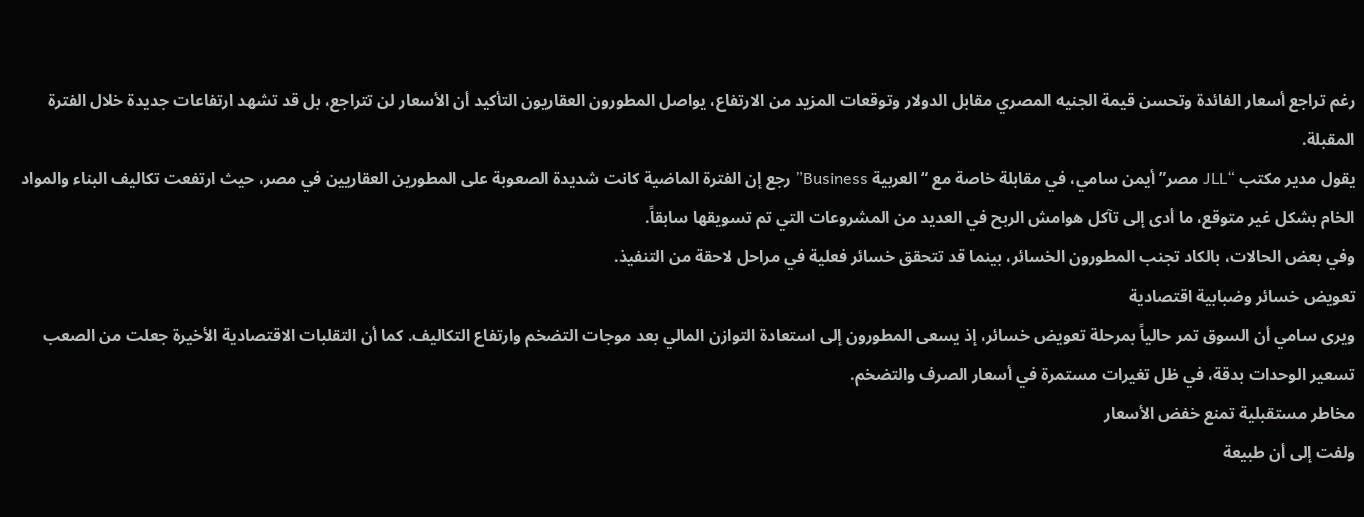رغم تراجع أسعار الفائدة وتحسن قيمة الجنيه المصري مقابل الدولار وتوقعات المزيد من الارتفاع، يواصل المطورون العقاريون التأكيد أن الأسعار لن تتراجع، بل قد تشهد ارتفاعات جديدة خلال الفترة المقبلة.
يقول مدير مكتب “JLL مصر” أيمن سامي، في مقابلة خاصة مع “العربية Business” رجع إن الفترة الماضية كانت شديدة الصعوبة على المطورين العقاريين في مصر، حيث ارتفعت تكاليف البناء والمواد الخام بشكل غير متوقع، ما أدى إلى تآكل هوامش الربح في العديد من المشروعات التي تم تسويقها سابقاً.
وفي بعض الحالات، بالكاد تجنب المطورون الخسائر، بينما قد تتحقق خسائر فعلية في مراحل لاحقة من التنفيذ.
تعويض خسائر وضبابية اقتصادية
ويرى سامي أن السوق تمر حالياً بمرحلة تعويض خسائر، إذ يسعى المطورون إلى استعادة التوازن المالي بعد موجات التضخم وارتفاع التكاليف. كما أن التقلبات الاقتصادية الأخيرة جعلت من الصعب تسعير الوحدات بدقة، في ظل تغيرات مستمرة في أسعار الصرف والتضخم.
مخاطر مستقبلية تمنع خفض الأسعار
ولفت إلى أن طبيعة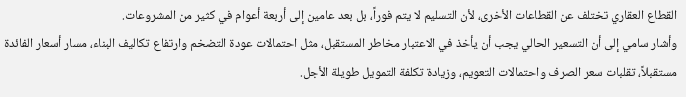القطاع العقاري تختلف عن القطاعات الأخرى، لأن التسليم لا يتم فوراً، بل بعد عامين إلى أربعة أعوام في كثير من المشروعات.
وأشار سامي إلى أن التسعير الحالي يجب أن يأخذ في الاعتبار مخاطر المستقبل، مثل احتمالات عودة التضخم وارتفاع تكاليف البناء، مسار أسعار الفائدة مستقبلاً، تقلبات سعر الصرف واحتمالات التعويم، وزيادة تكلفة التمويل طويلة الأجل.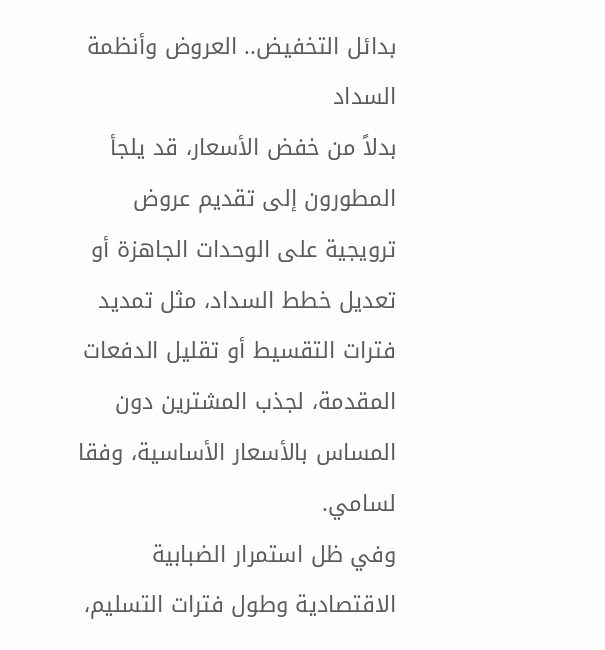بدائل التخفيض.. العروض وأنظمة السداد
بدلاً من خفض الأسعار، قد يلجأ المطورون إلى تقديم عروض ترويجية على الوحدات الجاهزة أو تعديل خطط السداد، مثل تمديد فترات التقسيط أو تقليل الدفعات المقدمة، لجذب المشترين دون المساس بالأسعار الأساسية، وفقا لسامي.
وفي ظل استمرار الضبابية الاقتصادية وطول فترات التسليم،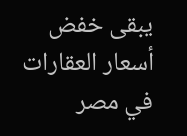يبقى خفض أسعار العقارات في مصر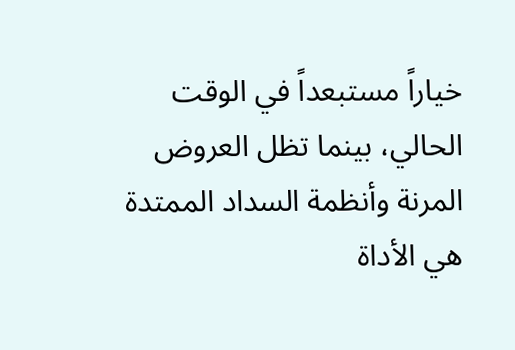خياراً مستبعداً في الوقت الحالي، بينما تظل العروض المرنة وأنظمة السداد الممتدة هي الأداة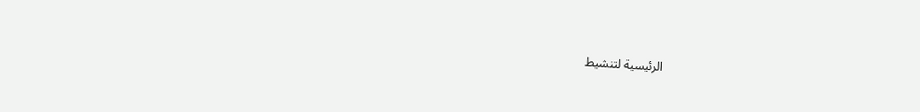الرئيسية لتنشيط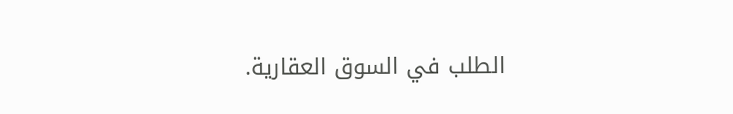الطلب في السوق العقارية.